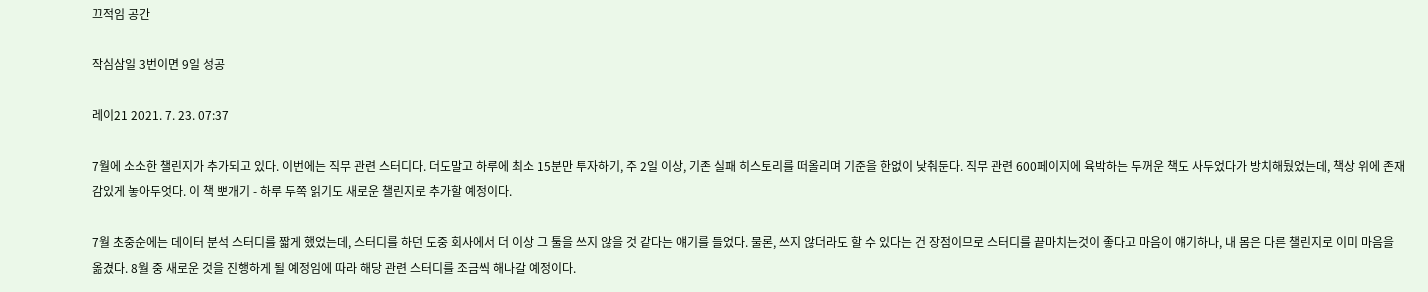끄적임 공간

작심삼일 3번이면 9일 성공

레이21 2021. 7. 23. 07:37

7월에 소소한 챌린지가 추가되고 있다. 이번에는 직무 관련 스터디다. 더도말고 하루에 최소 15분만 투자하기, 주 2일 이상, 기존 실패 히스토리를 떠올리며 기준을 한없이 낮춰둔다. 직무 관련 600페이지에 육박하는 두꺼운 책도 사두었다가 방치해뒀었는데, 책상 위에 존재감있게 놓아두엇다. 이 책 뽀개기 - 하루 두쪽 읽기도 새로운 챌린지로 추가할 예정이다.

7월 초중순에는 데이터 분석 스터디를 짧게 했었는데, 스터디를 하던 도중 회사에서 더 이상 그 툴을 쓰지 않을 것 같다는 얘기를 들었다. 물론, 쓰지 않더라도 할 수 있다는 건 장점이므로 스터디를 끝마치는것이 좋다고 마음이 얘기하나, 내 몸은 다른 챌린지로 이미 마음을 옮겼다. 8월 중 새로운 것을 진행하게 될 예정임에 따라 해당 관련 스터디를 조금씩 해나갈 예정이다.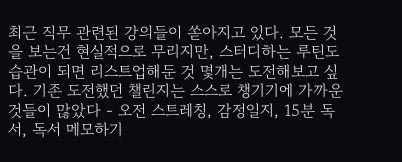최근 직무 관련된 강의들이 쏟아지고 있다. 모든 것을 보는건 현실적으로 무리지만, 스터디하는 루틴도 습관이 되면 리스트업해둔 것 몇개는 도전해보고 싶다. 기존 도전했던 챌린지는 스스로 챙기기에 가까운 것들이 많았다 - 오전 스트레칭, 감정일지, 15분 독서, 독서 메모하기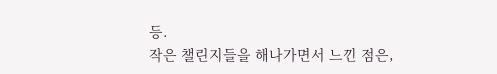등.
작은 챌린지들을 해나가면서 느낀 점은,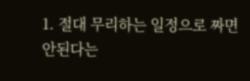1. 절대 무리하는 일정으로 짜면 안된다는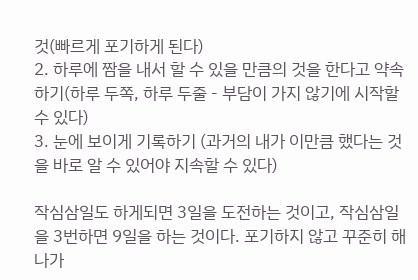것(빠르게 포기하게 된다)
2. 하루에 짬을 내서 할 수 있을 만큼의 것을 한다고 약속하기(하루 두쪽, 하루 두줄 - 부담이 가지 않기에 시작할 수 있다)
3. 눈에 보이게 기록하기 (과거의 내가 이만큼 했다는 것을 바로 알 수 있어야 지속할 수 있다)

작심삼일도 하게되면 3일을 도전하는 것이고, 작심삼일을 3번하면 9일을 하는 것이다. 포기하지 않고 꾸준히 해나가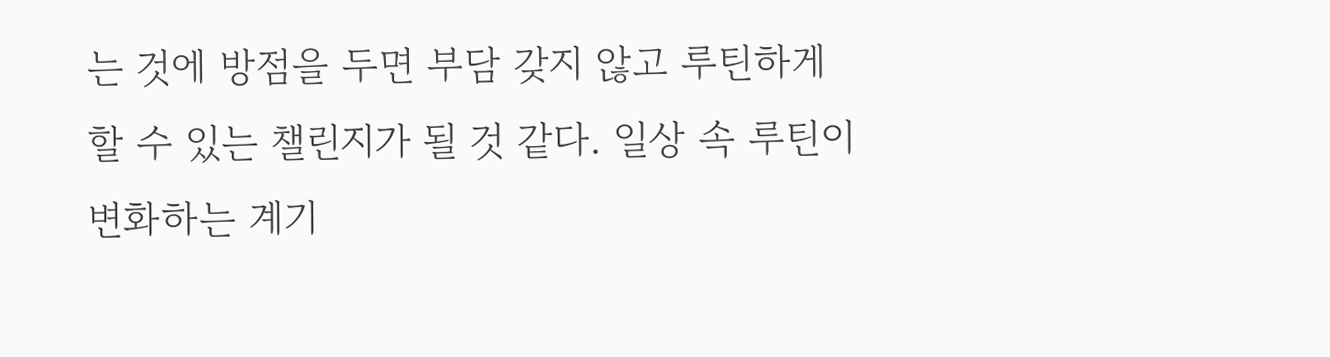는 것에 방점을 두면 부담 갖지 않고 루틴하게 할 수 있는 챌린지가 될 것 같다. 일상 속 루틴이 변화하는 계기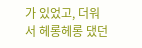가 있었고, 더워서 헤롱헤롱 댔던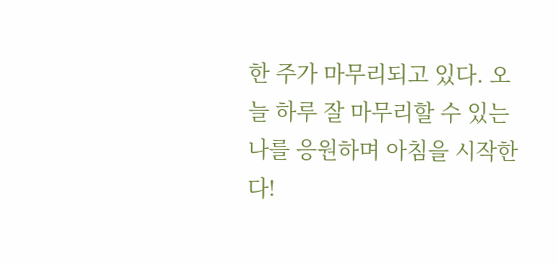한 주가 마무리되고 있다. 오늘 하루 잘 마무리할 수 있는 나를 응원하며 아침을 시작한다!